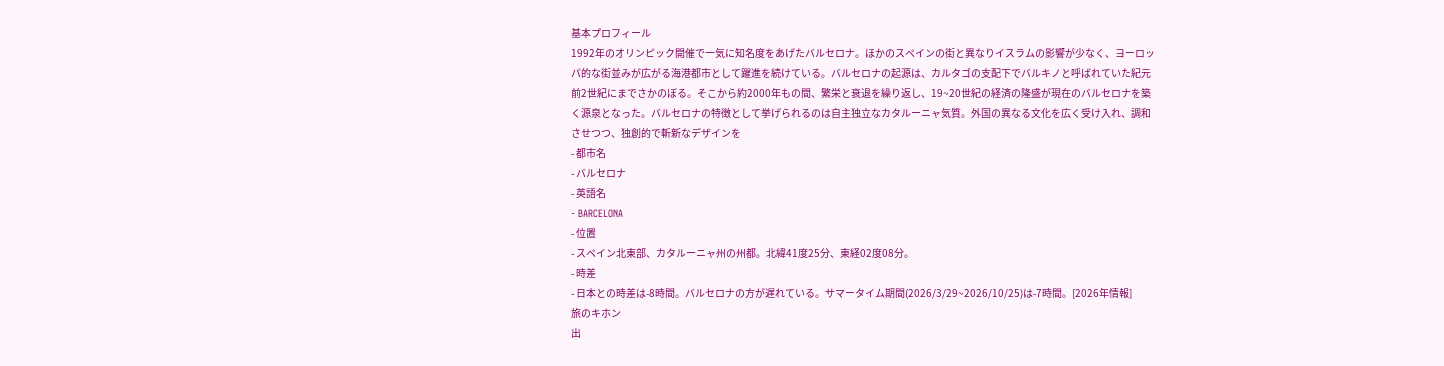基本プロフィール
1992年のオリンピック開催で一気に知名度をあげたバルセロナ。ほかのスペインの街と異なりイスラムの影響が少なく、ヨーロッパ的な街並みが広がる海港都市として躍進を続けている。バルセロナの起源は、カルタゴの支配下でバルキノと呼ばれていた紀元前2世紀にまでさかのぼる。そこから約2000年もの間、繁栄と衰退を繰り返し、19~20世紀の経済の隆盛が現在のバルセロナを築く源泉となった。バルセロナの特徴として挙げられるのは自主独立なカタルーニャ気質。外国の異なる文化を広く受け入れ、調和させつつ、独創的で斬新なデザインを
- 都市名
- バルセロナ
- 英語名
- BARCELONA
- 位置
- スペイン北東部、カタルーニャ州の州都。北緯41度25分、東経02度08分。
- 時差
- 日本との時差は-8時間。バルセロナの方が遅れている。サマータイム期間(2026/3/29~2026/10/25)は-7時間。[2026年情報]
旅のキホン
出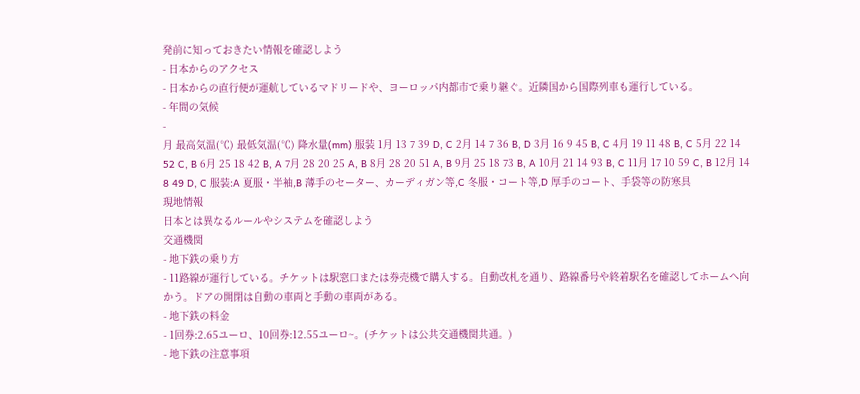発前に知っておきたい情報を確認しよう
- 日本からのアクセス
- 日本からの直行便が運航しているマドリードや、ヨーロッパ内都市で乗り継ぐ。近隣国から国際列車も運行している。
- 年間の気候
-
月 最高気温(℃) 最低気温(℃) 降水量(mm) 服装 1月 13 7 39 D, C 2月 14 7 36 B, D 3月 16 9 45 B, C 4月 19 11 48 B, C 5月 22 14 52 C, B 6月 25 18 42 B, A 7月 28 20 25 A, B 8月 28 20 51 A, B 9月 25 18 73 B, A 10月 21 14 93 B, C 11月 17 10 59 C, B 12月 14 8 49 D, C 服装:A 夏服・半袖,B 薄手のセーター、カーディガン等,C 冬服・コート等,D 厚手のコート、手袋等の防寒具
現地情報
日本とは異なるルールやシステムを確認しよう
交通機関
- 地下鉄の乗り方
- 11路線が運行している。チケットは駅窓口または券売機で購入する。自動改札を通り、路線番号や終着駅名を確認してホームへ向かう。ドアの開閉は自動の車両と手動の車両がある。
- 地下鉄の料金
- 1回券:2.65ユーロ、10回券:12.55ユーロ~。(チケットは公共交通機関共通。)
- 地下鉄の注意事項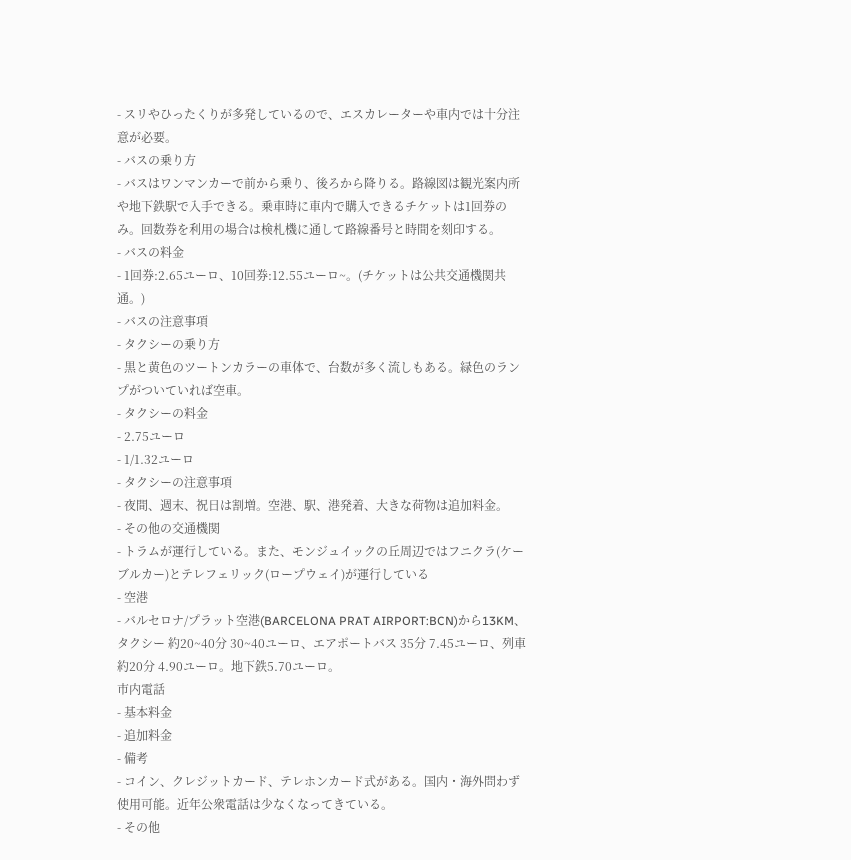- スリやひったくりが多発しているので、エスカレーターや車内では十分注意が必要。
- バスの乗り方
- バスはワンマンカーで前から乗り、後ろから降りる。路線図は観光案内所や地下鉄駅で入手できる。乗車時に車内で購入できるチケットは1回券のみ。回数券を利用の場合は検札機に通して路線番号と時間を刻印する。
- バスの料金
- 1回券:2.65ユーロ、10回券:12.55ユーロ~。(チケットは公共交通機関共通。)
- バスの注意事項
- タクシーの乗り方
- 黒と黄色のツートンカラーの車体で、台数が多く流しもある。緑色のランプがついていれば空車。
- タクシーの料金
- 2.75ユーロ
- 1/1.32ユーロ
- タクシーの注意事項
- 夜間、週末、祝日は割増。空港、駅、港発着、大きな荷物は追加料金。
- その他の交通機関
- トラムが運行している。また、モンジュイックの丘周辺ではフニクラ(ケーブルカー)とテレフェリック(ロープウェイ)が運行している
- 空港
- バルセロナ/プラット空港(BARCELONA PRAT AIRPORT:BCN)から13KM、タクシー 約20~40分 30~40ユーロ、エアポートバス 35分 7.45ユーロ、列車 約20分 4.90ユーロ。地下鉄5.70ユーロ。
市内電話
- 基本料金
- 追加料金
- 備考
- コイン、クレジットカード、テレホンカード式がある。国内・海外問わず使用可能。近年公衆電話は少なくなってきている。
- その他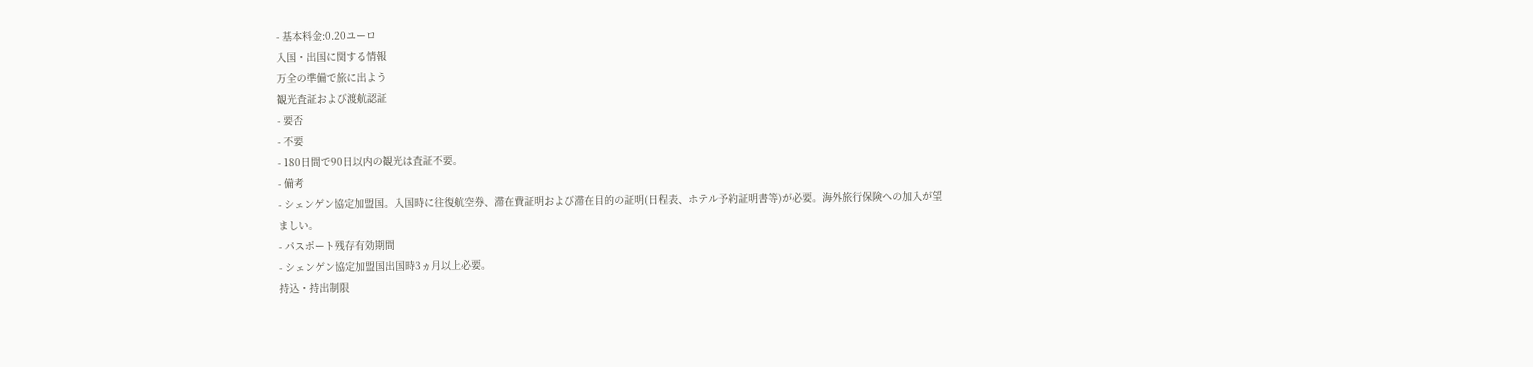- 基本料金:0.20ユーロ
入国・出国に関する情報
万全の準備で旅に出よう
観光査証および渡航認証
- 要否
- 不要
- 180日間で90日以内の観光は査証不要。
- 備考
- シェンゲン協定加盟国。入国時に往復航空券、滞在費証明および滞在目的の証明(日程表、ホテル予約証明書等)が必要。海外旅行保険への加入が望ましい。
- パスポート残存有効期間
- シェンゲン協定加盟国出国時3ヵ月以上必要。
持込・持出制限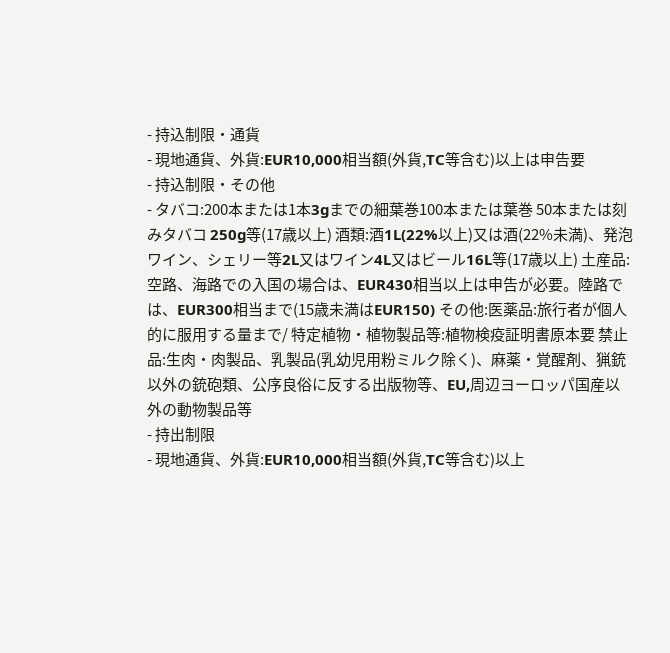- 持込制限・通貨
- 現地通貨、外貨:EUR10,000相当額(外貨,TC等含む)以上は申告要
- 持込制限・その他
- タバコ:200本または1本3gまでの細葉巻100本または葉巻 50本または刻みタバコ 250g等(17歳以上) 酒類:酒1L(22%以上)又は酒(22%未満)、発泡ワイン、シェリー等2L又はワイン4L又はビール16L等(17歳以上) 土産品:空路、海路での入国の場合は、EUR430相当以上は申告が必要。陸路では、EUR300相当まで(15歳未満はEUR150) その他:医薬品:旅行者が個人的に服用する量まで/ 特定植物・植物製品等:植物検疫証明書原本要 禁止品:生肉・肉製品、乳製品(乳幼児用粉ミルク除く)、麻薬・覚醒剤、猟銃以外の銃砲類、公序良俗に反する出版物等、EU,周辺ヨーロッパ国産以外の動物製品等
- 持出制限
- 現地通貨、外貨:EUR10,000相当額(外貨,TC等含む)以上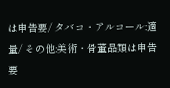は申告要/ タバコ・アルコール:適量/ その他:美術・骨董品類は申告要